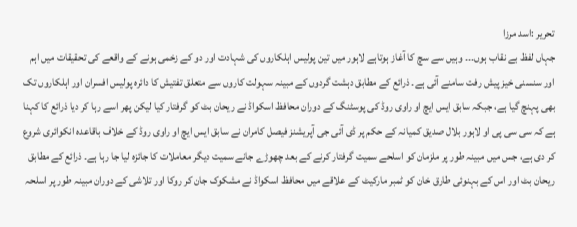تحریر :اسد مرزا
جہاں لفظ بے نقاب ہوں۔۔۔ وہیں سے سچ کا آغاز ہوتاہے لاہور میں تین پولیس اہلکاروں کی شہادت اور دو کے زخمی ہونے کے واقعے کی تحقیقات میں اہم اور سنسنی خیز پیش رفت سامنے آئی ہے۔ ذرائع کے مطابق دہشت گردوں کے مبینہ سہولت کاروں سے متعلق تفتیش کا دائرہ پولیس افسران اور اہلکاروں تک بھی پہنچ گیا ہے، جبکہ سابق ایس ایچ او راوی روڈ کی پوسٹنگ کے دوران محافظ اسکواڈ نے ریحان بٹ کو گرفتار کیا لیکن پھر اسے رہا کر دیا ذرائع کا کہنا ہے کہ سی سی پی او لاہور بلال صدیق کمیانہ کے حکم پر ڈی آئی جی آپریشنز فیصل کامران نے سابق ایس ایچ او راوی روڈ کے خلاف باقاعدہ انکوائری شروع کر دی ہے، جس میں مبینہ طور پر ملزمان کو اسلحے سمیت گرفتار کرنے کے بعد چھوڑے جانے سمیت دیگر معاملات کا جائزہ لیا جا رہا ہے۔ ذرائع کے مطابق ریحان بٹ اور اس کے بہنوئی طارق خان کو ٹمبر مارکیٹ کے علاقے میں محافظ اسکواڈ نے مشکوک جان کر روکا اور تلاشی کے دوران مبینہ طور پر اسلحہ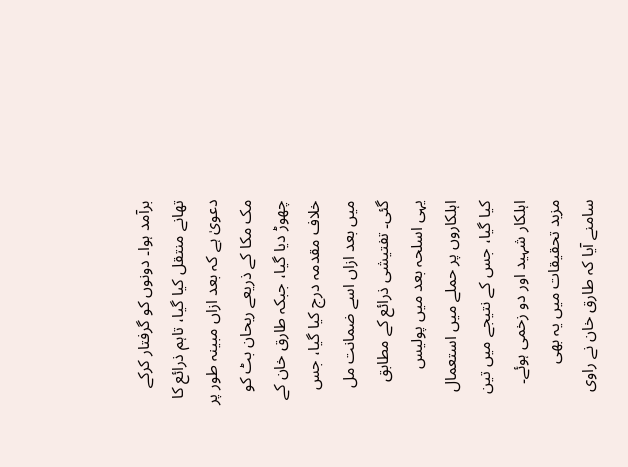برآمد ہوا۔ دونوں کو گرفتار کرکے تھانے منتقل کیا گیا، تاہم ذرائع کا دعویٰ ہے کہ بعد ازاں مبینہ طور پر مک مکا کے ذریعے ریحان بٹ کو چھوڑ دیا گیا، جبکہ طارق خان کے خلاف مقدمہ درج کیا گیا، جس میں بعد ازاں اسے ضمانت مل گئی۔ تفتیشی ذرائع کے مطابق یہی اسلحہ بعد میں پولیس اہلکاروں پر حملے میں استعمال کیا گیا، جس کے نتیجے میں تین اہلکار شہید اور دو زخمی ہوئے۔ مزید تحقیقات میں یہ بھی سامنے آیا کہ طارق خان نے راوی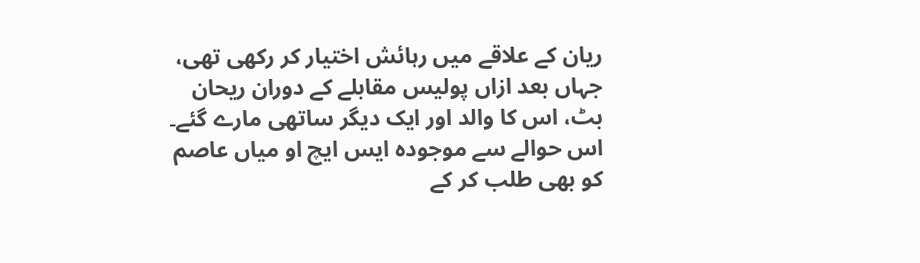ریان کے علاقے میں رہائش اختیار کر رکھی تھی، جہاں بعد ازاں پولیس مقابلے کے دوران ریحان بٹ، اس کا والد اور ایک دیگر ساتھی مارے گئے۔ اس حوالے سے موجودہ ایس ایچ او میاں عاصم کو بھی طلب کر کے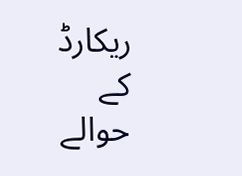ریکارڈ کے حوالے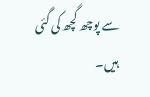سے پوچھ گچھ کی گئی
ہیں۔